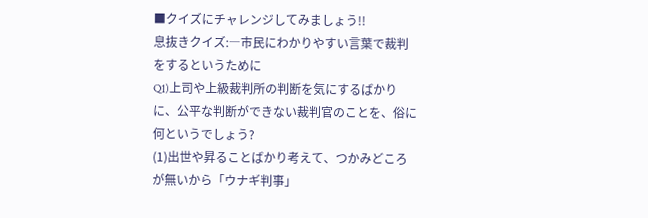■クイズにチャレンジしてみましょう!!
息抜きクイズ:―市民にわかりやすい言葉で裁判をするというために
Q1)上司や上級裁判所の判断を気にするばかりに、公平な判断ができない裁判官のことを、俗に何というでしょう?
(1)出世や昇ることばかり考えて、つかみどころが無いから「ウナギ判事」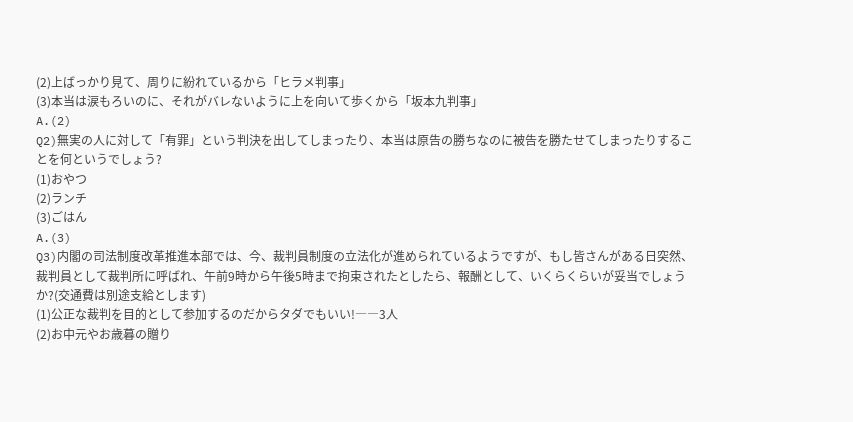(2)上ばっかり見て、周りに紛れているから「ヒラメ判事」
(3)本当は涙もろいのに、それがバレないように上を向いて歩くから「坂本九判事」
A.(2)
Q2)無実の人に対して「有罪」という判決を出してしまったり、本当は原告の勝ちなのに被告を勝たせてしまったりすることを何というでしょう?
(1)おやつ
(2)ランチ
(3)ごはん
A.(3)
Q3)内閣の司法制度改革推進本部では、今、裁判員制度の立法化が進められているようですが、もし皆さんがある日突然、裁判員として裁判所に呼ばれ、午前9時から午後5時まで拘束されたとしたら、報酬として、いくらくらいが妥当でしょうか?(交通費は別途支給とします)
(1)公正な裁判を目的として参加するのだからタダでもいい!――3人
(2)お中元やお歳暮の贈り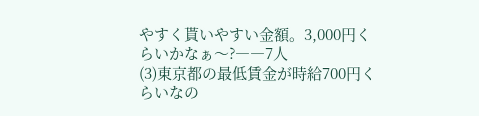やすく貰いやすい金額。3,000円くらいかなぁ〜?――7人
(3)東京都の最低賃金が時給700円くらいなの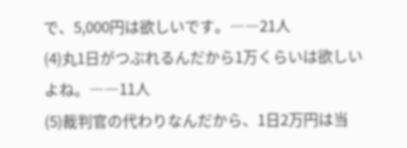で、5,000円は欲しいです。――21人
(4)丸1日がつぶれるんだから1万くらいは欲しいよね。――11人
(5)裁判官の代わりなんだから、1日2万円は当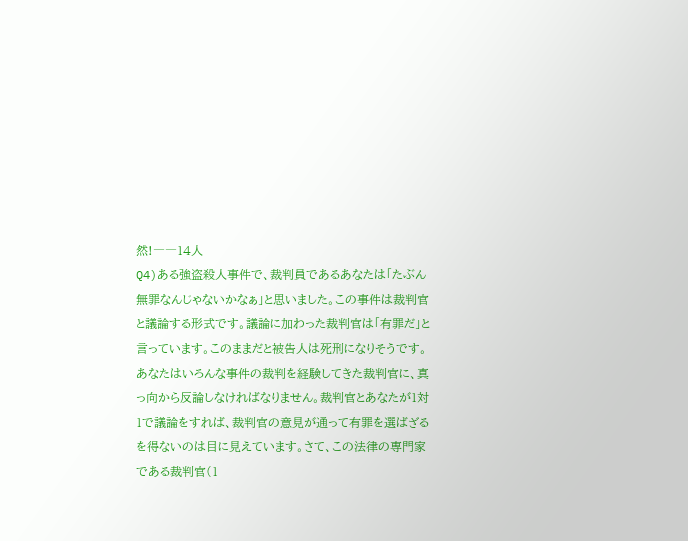然!――14人
Q4)ある強盗殺人事件で、裁判員であるあなたは「たぶん無罪なんじゃないかなぁ」と思いました。この事件は裁判官と議論する形式です。議論に加わった裁判官は「有罪だ」と言っています。このままだと被告人は死刑になりそうです。あなたはいろんな事件の裁判を経験してきた裁判官に、真っ向から反論しなければなりません。裁判官とあなたが1対1で議論をすれば、裁判官の意見が通って有罪を選ばざるを得ないのは目に見えています。さて、この法律の専門家である裁判官(1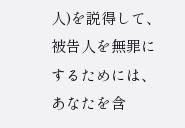人)を説得して、被告人を無罪にするためには、あなたを含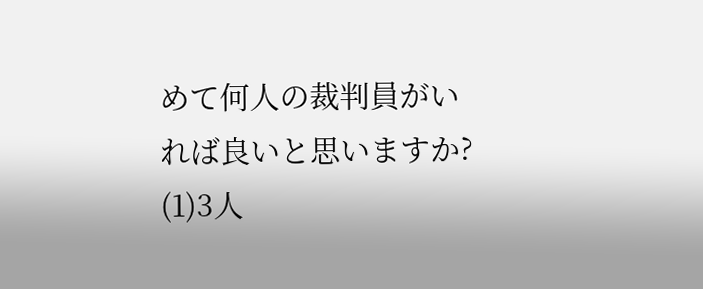めて何人の裁判員がいれば良いと思いますか?
(1)3人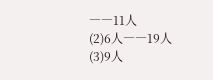――11人
(2)6人――19人
(3)9人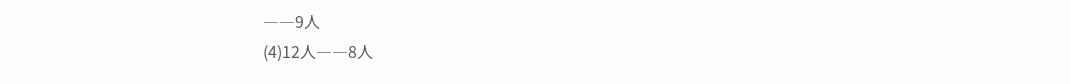――9人
(4)12人――8人